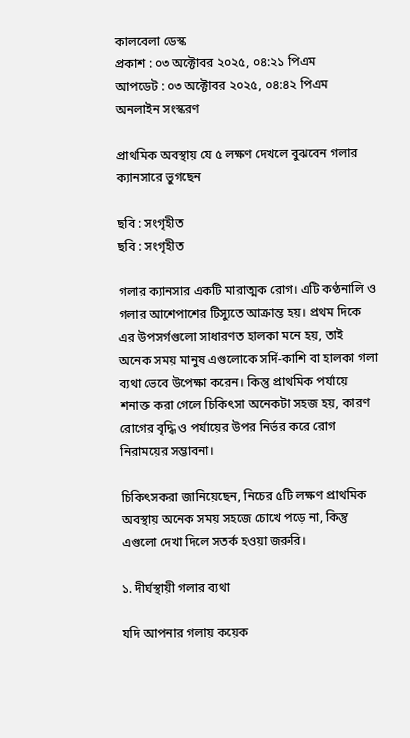কালবেলা ডেস্ক
প্রকাশ : ০৩ অক্টোবর ২০২৫, ০৪:২১ পিএম
আপডেট : ০৩ অক্টোবর ২০২৫, ০৪:৪২ পিএম
অনলাইন সংস্করণ

প্রাথমিক অবস্থায় যে ৫ লক্ষণ দেখলে বুঝবেন গলার ক্যানসারে ভুগছেন

ছবি : সংগৃহীত
ছবি : সংগৃহীত

গলার ক্যানসার একটি মারাত্মক রোগ। এটি কণ্ঠনালি ও গলার আশেপাশের টিস্যুতে আক্রান্ত হয়। প্রথম দিকে এর উপসর্গগুলো সাধারণত হালকা মনে হয়, তাই অনেক সময় মানুষ এগুলোকে সর্দি-কাশি বা হালকা গলা ব্যথা ভেবে উপেক্ষা করেন। কিন্তু প্রাথমিক পর্যায়ে শনাক্ত করা গেলে চিকিৎসা অনেকটা সহজ হয়, কারণ রোগের বৃদ্ধি ও পর্যায়ের উপর নির্ভর করে রোগ নিরাময়ের সম্ভাবনা।

চিকিৎসকরা জানিয়েছেন, নিচের ৫টি লক্ষণ প্রাথমিক অবস্থায় অনেক সময় সহজে চোখে পড়ে না, কিন্তু এগুলো দেখা দিলে সতর্ক হওয়া জরুরি।

১. দীর্ঘস্থায়ী গলার ব্যথা

যদি আপনার গলায় কয়েক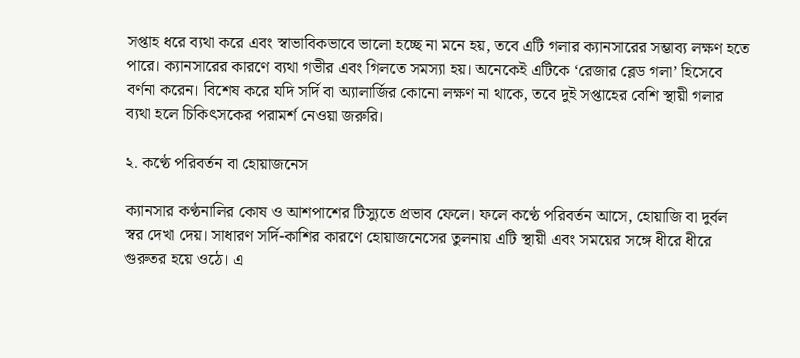সপ্তাহ ধরে ব্যথা করে এবং স্বাভাবিকভাবে ভালো হচ্ছে না মনে হয়, তবে এটি গলার ক্যানসারের সম্ভাব্য লক্ষণ হতে পারে। ক্যানসারের কারণে ব্যথা গভীর এবং গিলতে সমস্যা হয়। অনেকেই এটিকে ‘রেজার ব্লেড গলা’ হিসেবে বর্ণনা করেন। বিশেষ করে যদি সর্দি বা অ্যালার্জির কোনো লক্ষণ না থাকে, তবে দুই সপ্তাহের বেশি স্থায়ী গলার ব্যথা হলে চিকিৎসকের পরামর্শ নেওয়া জরুরি।

২. কণ্ঠে পরিবর্তন বা হোয়াজনেস

ক্যানসার কণ্ঠনালির কোষ ও আশপাশের টিস্যুতে প্রভাব ফেলে। ফলে কণ্ঠে পরিবর্তন আসে, হোয়াজি বা দুর্বল স্বর দেখা দেয়। সাধারণ সর্দি-কাশির কারণে হোয়াজনেসের তুলনায় এটি স্থায়ী এবং সময়ের সঙ্গে ধীরে ধীরে গুরুতর হয়ে ওঠে। এ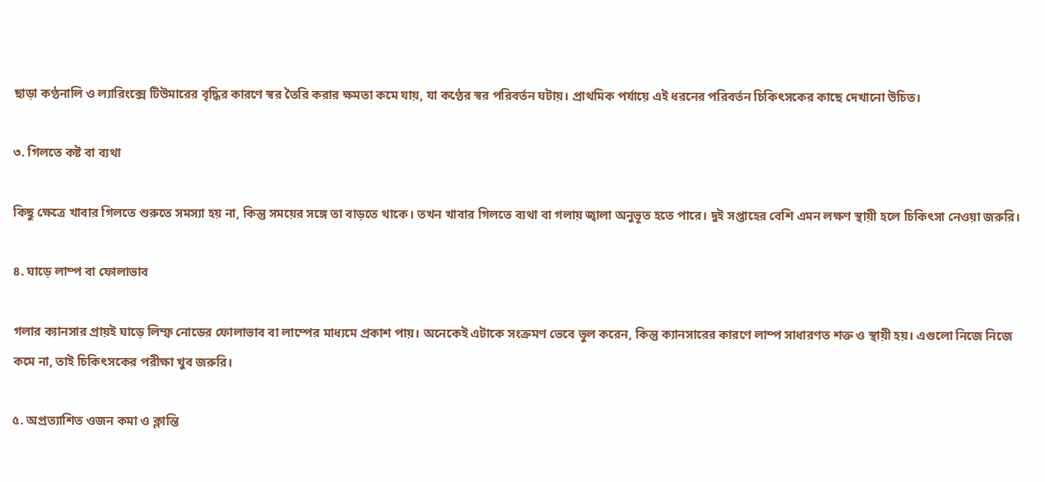ছাড়া কণ্ঠনালি ও ল্যারিংক্সে টিউমারের বৃদ্ধির কারণে স্বর তৈরি করার ক্ষমতা কমে যায়, যা কণ্ঠের স্বর পরিবর্তন ঘটায়। প্রাথমিক পর্যায়ে এই ধরনের পরিবর্তন চিকিৎসকের কাছে দেখানো উচিত।

৩. গিলতে কষ্ট বা ব্যথা

কিছু ক্ষেত্রে খাবার গিলতে শুরুতে সমস্যা হয় না, কিন্তু সময়ের সঙ্গে তা বাড়তে থাকে। তখন খাবার গিলতে ব্যথা বা গলায় জ্বালা অনুভূত হতে পারে। দুই সপ্তাহের বেশি এমন লক্ষণ স্থায়ী হলে চিকিৎসা নেওয়া জরুরি।

৪. ঘাড়ে লাম্প বা ফোলাভাব

গলার ক্যানসার প্রায়ই ঘাড়ে লিম্ফ নোডের ফোলাভাব বা লাম্পের মাধ্যমে প্রকাশ পায়। অনেকেই এটাকে সংক্রমণ ভেবে ভুল করেন, কিন্তু ক্যানসারের কারণে লাম্প সাধারণত শক্ত ও স্থায়ী হয়। এগুলো নিজে নিজে কমে না, তাই চিকিৎসকের পরীক্ষা খুব জরুরি।

৫. অপ্রত্যাশিত ওজন কমা ও ক্লান্তি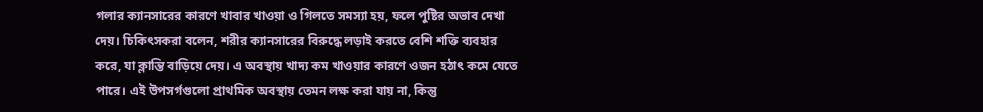গলার ক্যানসারের কারণে খাবার খাওয়া ও গিলতে সমস্যা হয়, ফলে পুষ্টির অভাব দেখা দেয়। চিকিৎসকরা বলেন, শরীর ক্যানসারের বিরুদ্ধে লড়াই করতে বেশি শক্তি ব্যবহার করে, যা ক্লান্তি বাড়িয়ে দেয়। এ অবস্থায় খাদ্য কম খাওয়ার কারণে ওজন হঠাৎ কমে যেতে পারে। এই উপসর্গগুলো প্রাথমিক অবস্থায় তেমন লক্ষ করা যায় না, কিন্তু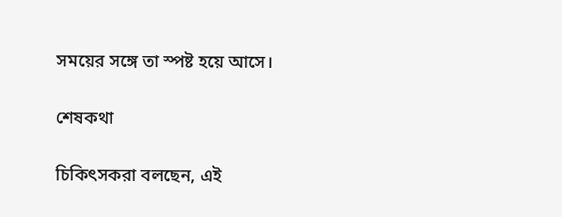সময়ের সঙ্গে তা স্পষ্ট হয়ে আসে।

শেষকথা

চিকিৎসকরা বলছেন, এই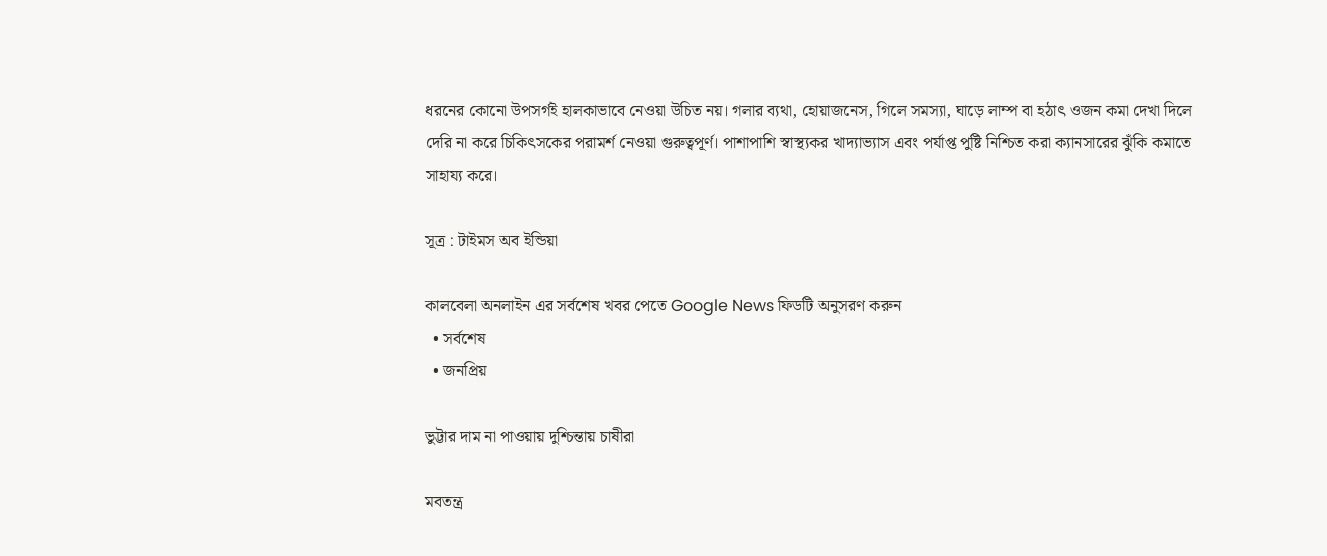ধরনের কোনো উপসর্গই হালকাভাবে নেওয়া উচিত নয়। গলার ব্যথা, হোয়াজনেস, গিলে সমস্যা, ঘাড়ে লাম্প বা হঠাৎ ওজন কমা দেখা দিলে দেরি না করে চিকিৎসকের পরামর্শ নেওয়া গুরুত্বপূর্ণ। পাশাপাশি স্বাস্থ্যকর খাদ্যাভ্যাস এবং পর্যাপ্ত পুষ্টি নিশ্চিত করা ক্যানসারের ঝুঁকি কমাতে সাহায্য করে।

সূত্র : টাইমস অব ইন্ডিয়া

কালবেলা অনলাইন এর সর্বশেষ খবর পেতে Google News ফিডটি অনুসরণ করুন
  • সর্বশেষ
  • জনপ্রিয়

ভুট্টার দাম না পাওয়ায় দুশ্চিন্তায় চাষীরা

মবতন্ত্র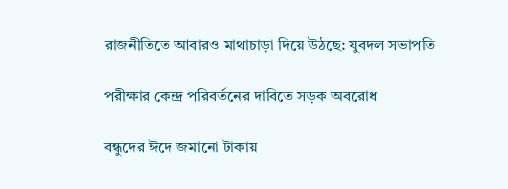রাজনীতিতে আবারও মাথাচাড়া দিয়ে উঠছে: যুবদল সভাপতি

পরীক্ষার কেন্দ্র পরিবর্তনের দাবিতে সড়ক অবরোধ

বন্ধুদের ঈদে জমানো টাকায়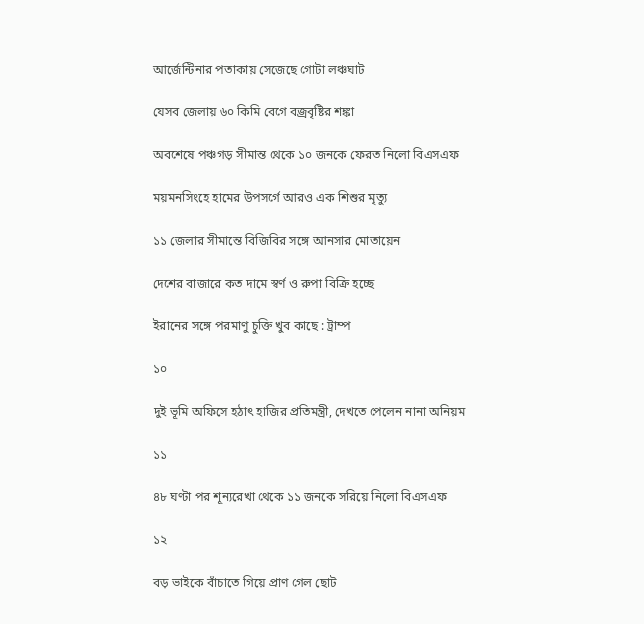আর্জেন্টিনার পতাকায় সেজেছে গোটা লঞ্চঘাট

যেসব জেলায় ৬০ কিমি বেগে বজ্রবৃষ্টির শঙ্কা

অবশেষে পঞ্চগড় সীমান্ত থেকে ১০ জনকে ফেরত নিলো বিএসএফ

ময়মনসিংহে হামের উপসর্গে আরও এক শিশুর মৃত্যু

১১ জেলার সীমান্তে বিজিবির সঙ্গে আনসার মোতায়েন

দেশের বাজারে কত দামে স্বর্ণ ও রুপা বিক্রি হচ্ছে

ইরানের সঙ্গে পরমাণু চুক্তি খুব কাছে : ট্রাম্প

১০

দুই ভূমি অফিসে হঠাৎ হাজির প্রতিমন্ত্রী, দেখতে পেলেন নানা অনিয়ম

১১

৪৮ ঘণ্টা পর শূন্যরেখা থেকে ১১ জনকে সরিয়ে নিলো বিএসএফ

১২

বড় ভাইকে বাঁচাতে গিয়ে প্রাণ গেল ছোট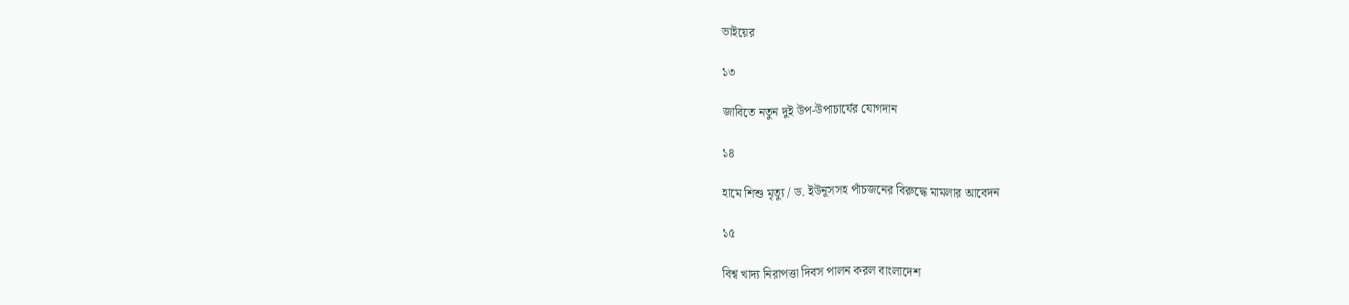ভাইয়ের

১৩

জাবিতে নতুন দুই উপ-উপাচার্যের যোগদান

১৪

হামে শিশু মৃত্যু / ড. ইউনূসসহ পাঁচজনের বিরুদ্ধে মামলার আবেদন

১৫

বিশ্ব খাদ্য নিরাপত্তা দিবস পালন করল বাংলাদেশ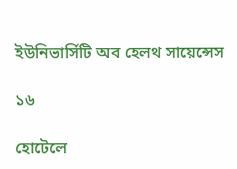ইউনিভার্সিটি অব হেলথ সায়েন্সেস

১৬

হোটেলে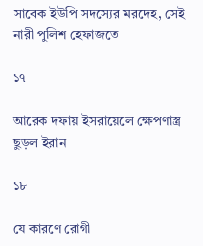সাবেক ইউপি সদস্যের মরদেহ, সেই নারী পুলিশ হেফাজতে

১৭

আরেক দফায় ইসরায়েলে ক্ষেপণাস্ত্র ছুড়ল ইরান

১৮

যে কারণে রোগী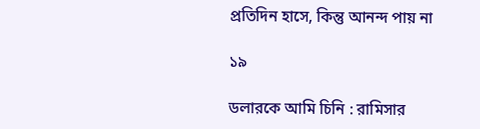প্রতিদিন হাসে, কিন্তু আনন্দ পায় না

১৯

ডলারকে আমি চিনি : রামিসার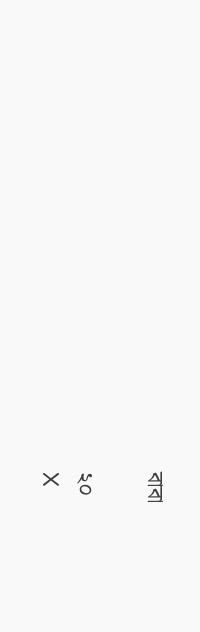বাবা

২০
X